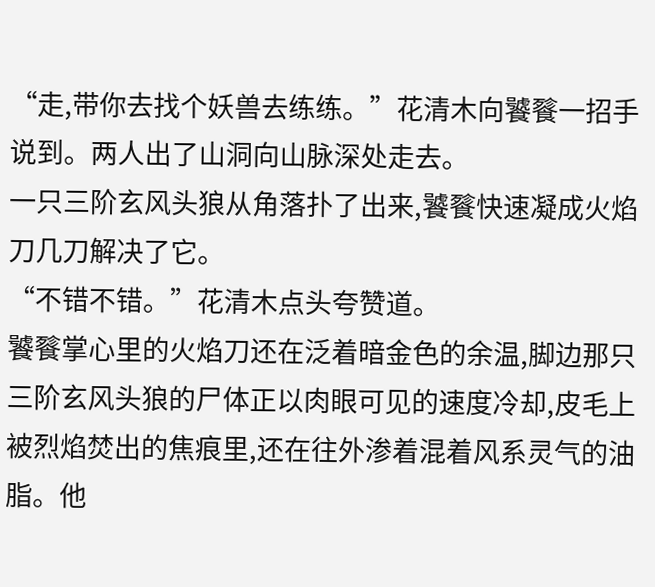“走,带你去找个妖兽去练练。”花清木向饕餮一招手说到。两人出了山洞向山脉深处走去。
一只三阶玄风头狼从角落扑了出来,饕餮快速凝成火焰刀几刀解决了它。
“不错不错。”花清木点头夸赞道。
饕餮掌心里的火焰刀还在泛着暗金色的余温,脚边那只三阶玄风头狼的尸体正以肉眼可见的速度冷却,皮毛上被烈焰焚出的焦痕里,还在往外渗着混着风系灵气的油脂。他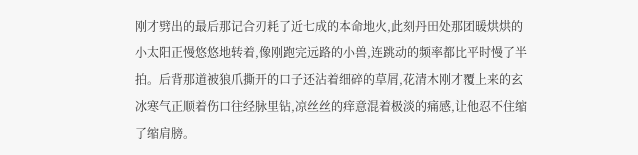刚才劈出的最后那记合刃耗了近七成的本命地火,此刻丹田处那团暖烘烘的小太阳正慢悠悠地转着,像刚跑完远路的小兽,连跳动的频率都比平时慢了半拍。后背那道被狼爪撕开的口子还沾着细碎的草屑,花清木刚才覆上来的玄冰寒气正顺着伤口往经脉里钻,凉丝丝的痒意混着极淡的痛感,让他忍不住缩了缩肩膀。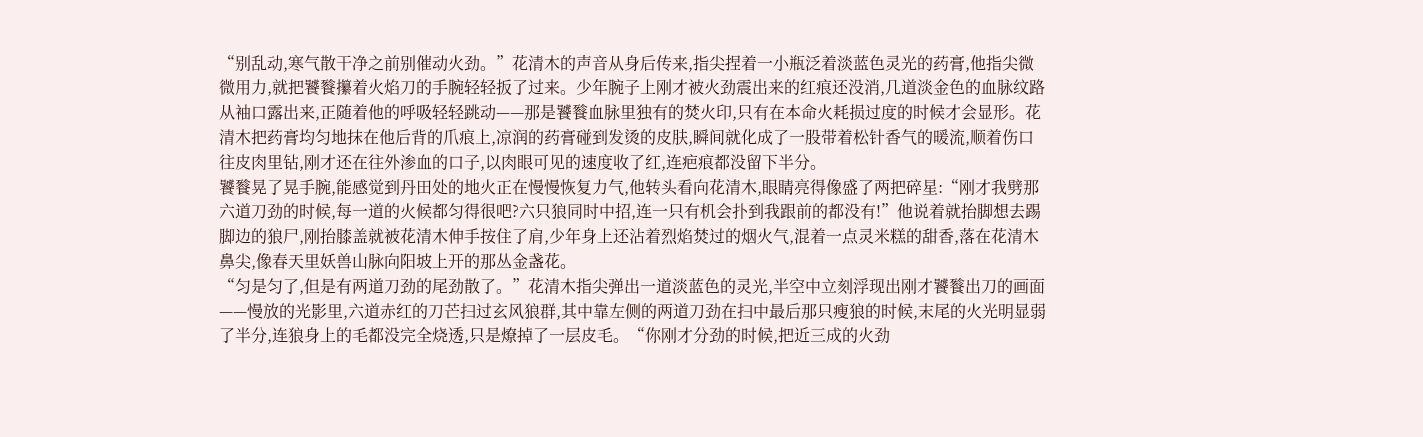“别乱动,寒气散干净之前别催动火劲。”花清木的声音从身后传来,指尖捏着一小瓶泛着淡蓝色灵光的药膏,他指尖微微用力,就把饕餮攥着火焰刀的手腕轻轻扳了过来。少年腕子上刚才被火劲震出来的红痕还没消,几道淡金色的血脉纹路从袖口露出来,正随着他的呼吸轻轻跳动——那是饕餮血脉里独有的焚火印,只有在本命火耗损过度的时候才会显形。花清木把药膏均匀地抹在他后背的爪痕上,凉润的药膏碰到发烫的皮肤,瞬间就化成了一股带着松针香气的暖流,顺着伤口往皮肉里钻,刚才还在往外渗血的口子,以肉眼可见的速度收了红,连疤痕都没留下半分。
饕餮晃了晃手腕,能感觉到丹田处的地火正在慢慢恢复力气,他转头看向花清木,眼睛亮得像盛了两把碎星:“刚才我劈那六道刀劲的时候,每一道的火候都匀得很吧?六只狼同时中招,连一只有机会扑到我跟前的都没有!”他说着就抬脚想去踢脚边的狼尸,刚抬膝盖就被花清木伸手按住了肩,少年身上还沾着烈焰焚过的烟火气,混着一点灵米糕的甜香,落在花清木鼻尖,像春天里妖兽山脉向阳坡上开的那丛金盏花。
“匀是匀了,但是有两道刀劲的尾劲散了。”花清木指尖弹出一道淡蓝色的灵光,半空中立刻浮现出刚才饕餮出刀的画面——慢放的光影里,六道赤红的刀芒扫过玄风狼群,其中靠左侧的两道刀劲在扫中最后那只瘦狼的时候,末尾的火光明显弱了半分,连狼身上的毛都没完全烧透,只是燎掉了一层皮毛。“你刚才分劲的时候,把近三成的火劲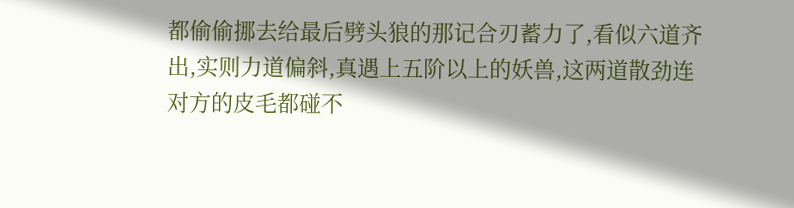都偷偷挪去给最后劈头狼的那记合刃蓄力了,看似六道齐出,实则力道偏斜,真遇上五阶以上的妖兽,这两道散劲连对方的皮毛都碰不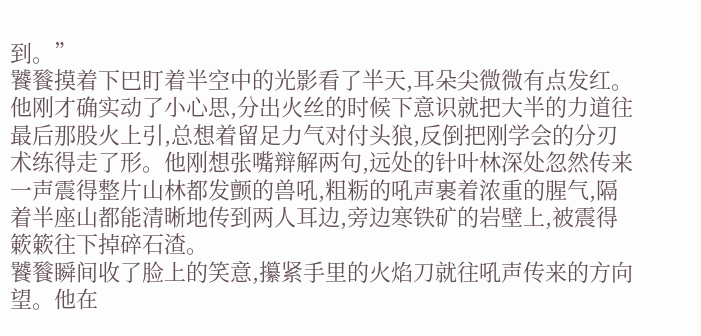到。”
饕餮摸着下巴盯着半空中的光影看了半天,耳朵尖微微有点发红。他刚才确实动了小心思,分出火丝的时候下意识就把大半的力道往最后那股火上引,总想着留足力气对付头狼,反倒把刚学会的分刃术练得走了形。他刚想张嘴辩解两句,远处的针叶林深处忽然传来一声震得整片山林都发颤的兽吼,粗粝的吼声裹着浓重的腥气,隔着半座山都能清晰地传到两人耳边,旁边寒铁矿的岩壁上,被震得簌簌往下掉碎石渣。
饕餮瞬间收了脸上的笑意,攥紧手里的火焰刀就往吼声传来的方向望。他在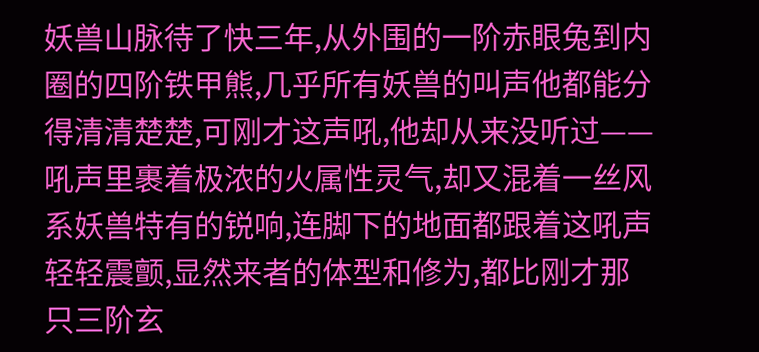妖兽山脉待了快三年,从外围的一阶赤眼兔到内圈的四阶铁甲熊,几乎所有妖兽的叫声他都能分得清清楚楚,可刚才这声吼,他却从来没听过——吼声里裹着极浓的火属性灵气,却又混着一丝风系妖兽特有的锐响,连脚下的地面都跟着这吼声轻轻震颤,显然来者的体型和修为,都比刚才那只三阶玄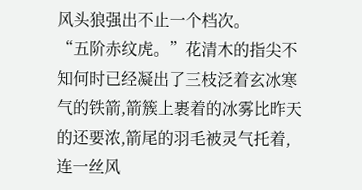风头狼强出不止一个档次。
“五阶赤纹虎。”花清木的指尖不知何时已经凝出了三枝泛着玄冰寒气的铁箭,箭簇上裹着的冰雾比昨天的还要浓,箭尾的羽毛被灵气托着,连一丝风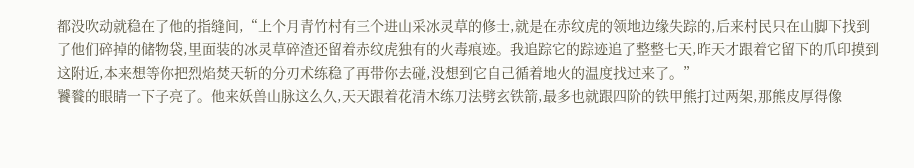都没吹动就稳在了他的指缝间,“上个月青竹村有三个进山采冰灵草的修士,就是在赤纹虎的领地边缘失踪的,后来村民只在山脚下找到了他们碎掉的储物袋,里面装的冰灵草碎渣还留着赤纹虎独有的火毒痕迹。我追踪它的踪迹追了整整七天,昨天才跟着它留下的爪印摸到这附近,本来想等你把烈焰焚天斩的分刃术练稳了再带你去碰,没想到它自己循着地火的温度找过来了。”
饕餮的眼睛一下子亮了。他来妖兽山脉这么久,天天跟着花清木练刀法劈玄铁箭,最多也就跟四阶的铁甲熊打过两架,那熊皮厚得像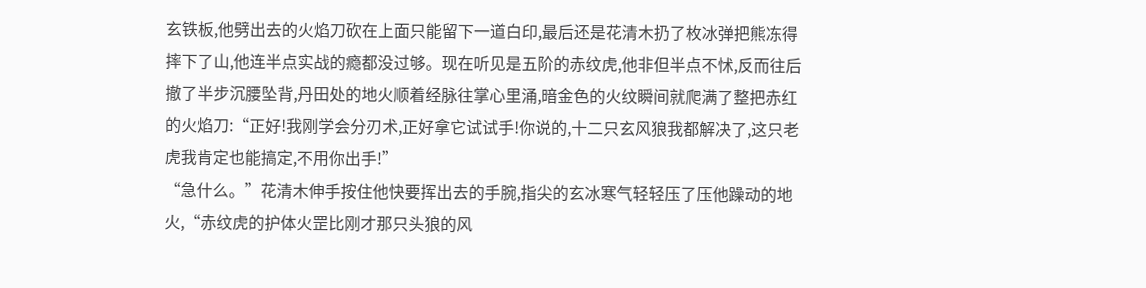玄铁板,他劈出去的火焰刀砍在上面只能留下一道白印,最后还是花清木扔了枚冰弹把熊冻得摔下了山,他连半点实战的瘾都没过够。现在听见是五阶的赤纹虎,他非但半点不怵,反而往后撤了半步沉腰坠背,丹田处的地火顺着经脉往掌心里涌,暗金色的火纹瞬间就爬满了整把赤红的火焰刀:“正好!我刚学会分刃术,正好拿它试试手!你说的,十二只玄风狼我都解决了,这只老虎我肯定也能搞定,不用你出手!”
“急什么。”花清木伸手按住他快要挥出去的手腕,指尖的玄冰寒气轻轻压了压他躁动的地火,“赤纹虎的护体火罡比刚才那只头狼的风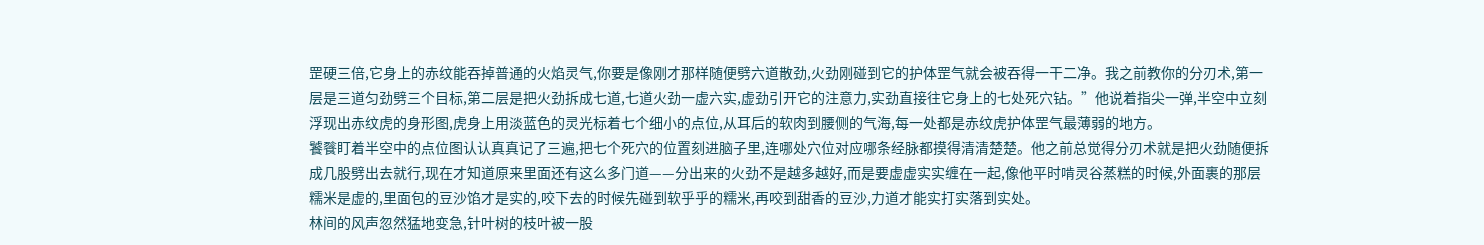罡硬三倍,它身上的赤纹能吞掉普通的火焰灵气,你要是像刚才那样随便劈六道散劲,火劲刚碰到它的护体罡气就会被吞得一干二净。我之前教你的分刃术,第一层是三道匀劲劈三个目标,第二层是把火劲拆成七道,七道火劲一虚六实,虚劲引开它的注意力,实劲直接往它身上的七处死穴钻。”他说着指尖一弹,半空中立刻浮现出赤纹虎的身形图,虎身上用淡蓝色的灵光标着七个细小的点位,从耳后的软肉到腰侧的气海,每一处都是赤纹虎护体罡气最薄弱的地方。
饕餮盯着半空中的点位图认认真真记了三遍,把七个死穴的位置刻进脑子里,连哪处穴位对应哪条经脉都摸得清清楚楚。他之前总觉得分刃术就是把火劲随便拆成几股劈出去就行,现在才知道原来里面还有这么多门道——分出来的火劲不是越多越好,而是要虚虚实实缠在一起,像他平时啃灵谷蒸糕的时候,外面裹的那层糯米是虚的,里面包的豆沙馅才是实的,咬下去的时候先碰到软乎乎的糯米,再咬到甜香的豆沙,力道才能实打实落到实处。
林间的风声忽然猛地变急,针叶树的枝叶被一股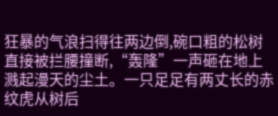狂暴的气浪扫得往两边倒,碗口粗的松树直接被拦腰撞断,“轰隆”一声砸在地上溅起漫天的尘土。一只足足有两丈长的赤纹虎从树后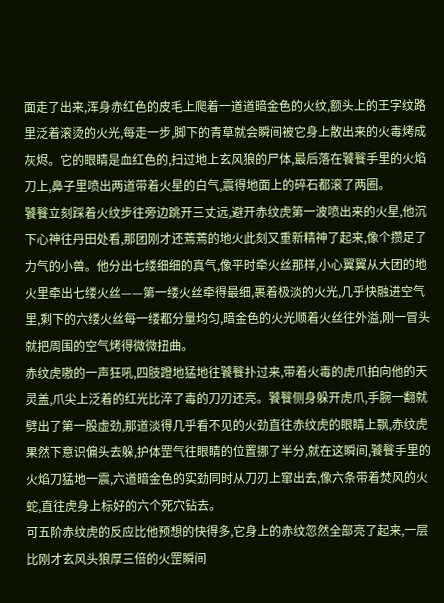面走了出来,浑身赤红色的皮毛上爬着一道道暗金色的火纹,额头上的王字纹路里泛着滚烫的火光,每走一步,脚下的青草就会瞬间被它身上散出来的火毒烤成灰烬。它的眼睛是血红色的,扫过地上玄风狼的尸体,最后落在饕餮手里的火焰刀上,鼻子里喷出两道带着火星的白气,震得地面上的碎石都滚了两圈。
饕餮立刻踩着火纹步往旁边跳开三丈远,避开赤纹虎第一波喷出来的火星,他沉下心神往丹田处看,那团刚才还蔫蔫的地火此刻又重新精神了起来,像个攒足了力气的小兽。他分出七缕细细的真气,像平时牵火丝那样,小心翼翼从大团的地火里牵出七缕火丝——第一缕火丝牵得最细,裹着极淡的火光,几乎快融进空气里,剩下的六缕火丝每一缕都分量均匀,暗金色的火光顺着火丝往外溢,刚一冒头就把周围的空气烤得微微扭曲。
赤纹虎嗷的一声狂吼,四肢蹬地猛地往饕餮扑过来,带着火毒的虎爪拍向他的天灵盖,爪尖上泛着的红光比淬了毒的刀刃还亮。饕餮侧身躲开虎爪,手腕一翻就劈出了第一股虚劲,那道淡得几乎看不见的火劲直往赤纹虎的眼睛上飘,赤纹虎果然下意识偏头去躲,护体罡气往眼睛的位置挪了半分,就在这瞬间,饕餮手里的火焰刀猛地一震,六道暗金色的实劲同时从刀刃上窜出去,像六条带着焚风的火蛇,直往虎身上标好的六个死穴钻去。
可五阶赤纹虎的反应比他预想的快得多,它身上的赤纹忽然全部亮了起来,一层比刚才玄风头狼厚三倍的火罡瞬间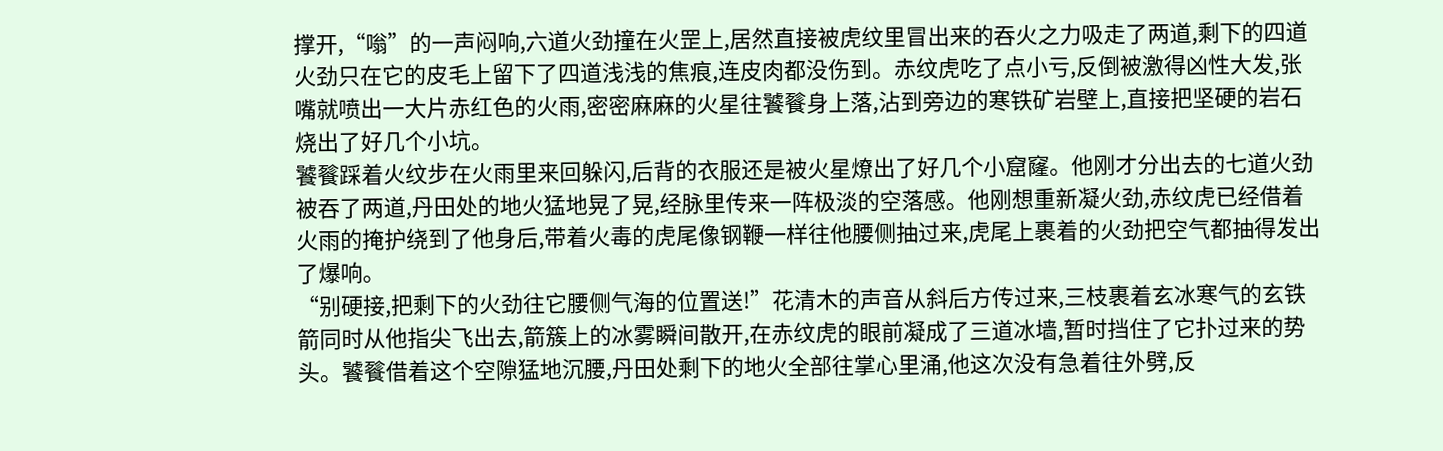撑开,“嗡”的一声闷响,六道火劲撞在火罡上,居然直接被虎纹里冒出来的吞火之力吸走了两道,剩下的四道火劲只在它的皮毛上留下了四道浅浅的焦痕,连皮肉都没伤到。赤纹虎吃了点小亏,反倒被激得凶性大发,张嘴就喷出一大片赤红色的火雨,密密麻麻的火星往饕餮身上落,沾到旁边的寒铁矿岩壁上,直接把坚硬的岩石烧出了好几个小坑。
饕餮踩着火纹步在火雨里来回躲闪,后背的衣服还是被火星燎出了好几个小窟窿。他刚才分出去的七道火劲被吞了两道,丹田处的地火猛地晃了晃,经脉里传来一阵极淡的空落感。他刚想重新凝火劲,赤纹虎已经借着火雨的掩护绕到了他身后,带着火毒的虎尾像钢鞭一样往他腰侧抽过来,虎尾上裹着的火劲把空气都抽得发出了爆响。
“别硬接,把剩下的火劲往它腰侧气海的位置送!”花清木的声音从斜后方传过来,三枝裹着玄冰寒气的玄铁箭同时从他指尖飞出去,箭簇上的冰雾瞬间散开,在赤纹虎的眼前凝成了三道冰墙,暂时挡住了它扑过来的势头。饕餮借着这个空隙猛地沉腰,丹田处剩下的地火全部往掌心里涌,他这次没有急着往外劈,反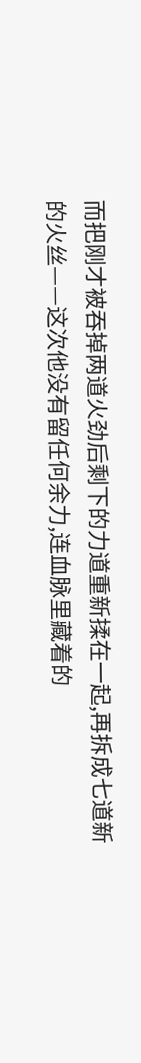而把刚才被吞掉两道火劲后剩下的力道重新揉在一起,再拆成七道新的火丝——这次他没有留任何余力,连血脉里藏着的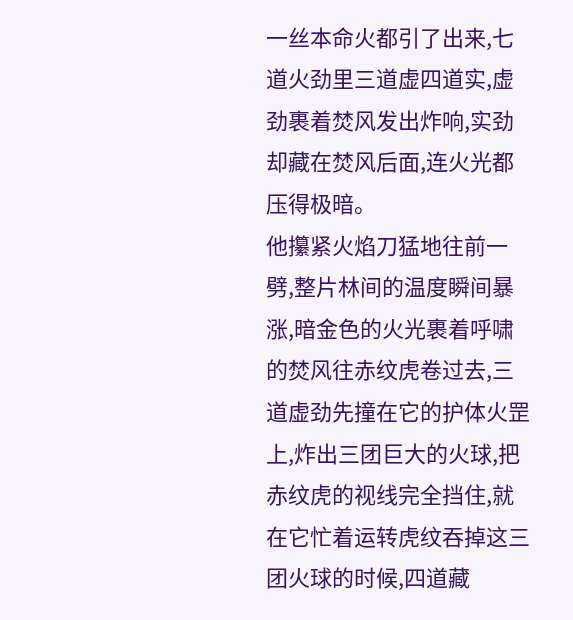一丝本命火都引了出来,七道火劲里三道虚四道实,虚劲裹着焚风发出炸响,实劲却藏在焚风后面,连火光都压得极暗。
他攥紧火焰刀猛地往前一劈,整片林间的温度瞬间暴涨,暗金色的火光裹着呼啸的焚风往赤纹虎卷过去,三道虚劲先撞在它的护体火罡上,炸出三团巨大的火球,把赤纹虎的视线完全挡住,就在它忙着运转虎纹吞掉这三团火球的时候,四道藏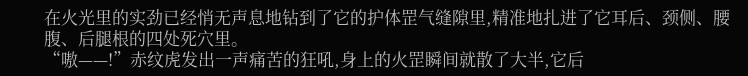在火光里的实劲已经悄无声息地钻到了它的护体罡气缝隙里,精准地扎进了它耳后、颈侧、腰腹、后腿根的四处死穴里。
“嗷——!”赤纹虎发出一声痛苦的狂吼,身上的火罡瞬间就散了大半,它后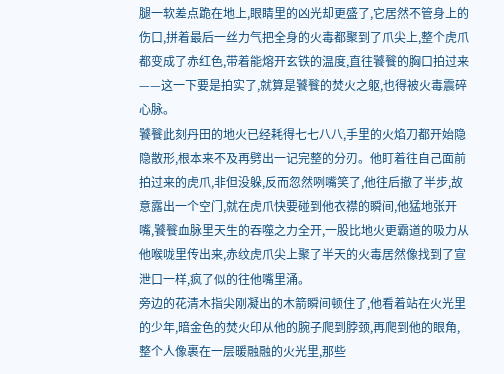腿一软差点跪在地上,眼睛里的凶光却更盛了,它居然不管身上的伤口,拼着最后一丝力气把全身的火毒都聚到了爪尖上,整个虎爪都变成了赤红色,带着能熔开玄铁的温度,直往饕餮的胸口拍过来——这一下要是拍实了,就算是饕餮的焚火之躯,也得被火毒震碎心脉。
饕餮此刻丹田的地火已经耗得七七八八,手里的火焰刀都开始隐隐散形,根本来不及再劈出一记完整的分刃。他盯着往自己面前拍过来的虎爪,非但没躲,反而忽然咧嘴笑了,他往后撤了半步,故意露出一个空门,就在虎爪快要碰到他衣襟的瞬间,他猛地张开嘴,饕餮血脉里天生的吞噬之力全开,一股比地火更霸道的吸力从他喉咙里传出来,赤纹虎爪尖上聚了半天的火毒居然像找到了宣泄口一样,疯了似的往他嘴里涌。
旁边的花清木指尖刚凝出的木箭瞬间顿住了,他看着站在火光里的少年,暗金色的焚火印从他的腕子爬到脖颈,再爬到他的眼角,整个人像裹在一层暖融融的火光里,那些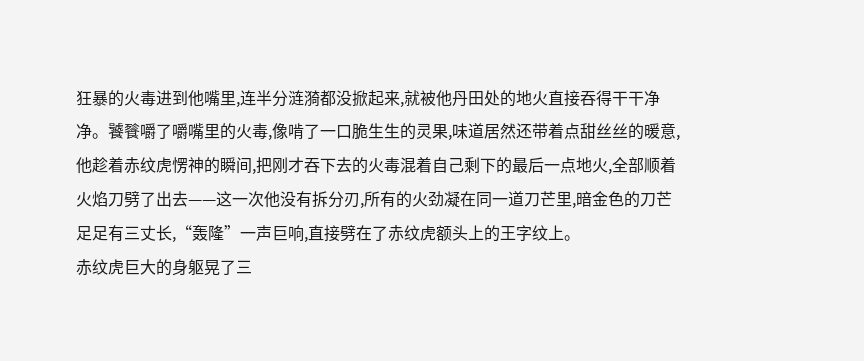狂暴的火毒进到他嘴里,连半分涟漪都没掀起来,就被他丹田处的地火直接吞得干干净净。饕餮嚼了嚼嘴里的火毒,像啃了一口脆生生的灵果,味道居然还带着点甜丝丝的暖意,他趁着赤纹虎愣神的瞬间,把刚才吞下去的火毒混着自己剩下的最后一点地火,全部顺着火焰刀劈了出去——这一次他没有拆分刃,所有的火劲凝在同一道刀芒里,暗金色的刀芒足足有三丈长,“轰隆”一声巨响,直接劈在了赤纹虎额头上的王字纹上。
赤纹虎巨大的身躯晃了三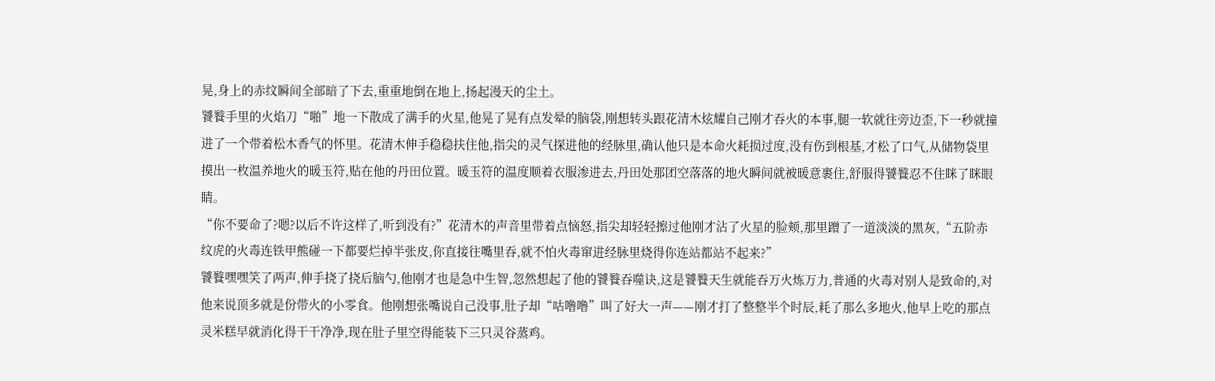晃,身上的赤纹瞬间全部暗了下去,重重地倒在地上,扬起漫天的尘土。
饕餮手里的火焰刀“啪”地一下散成了满手的火星,他晃了晃有点发晕的脑袋,刚想转头跟花清木炫耀自己刚才吞火的本事,腿一软就往旁边歪,下一秒就撞进了一个带着松木香气的怀里。花清木伸手稳稳扶住他,指尖的灵气探进他的经脉里,确认他只是本命火耗损过度,没有伤到根基,才松了口气,从储物袋里摸出一枚温养地火的暖玉符,贴在他的丹田位置。暖玉符的温度顺着衣服渗进去,丹田处那团空落落的地火瞬间就被暖意裹住,舒服得饕餮忍不住眯了眯眼睛。
“你不要命了?嗯?以后不许这样了,听到没有?”花清木的声音里带着点恼怒,指尖却轻轻擦过他刚才沾了火星的脸颊,那里蹭了一道淡淡的黑灰,“五阶赤纹虎的火毒连铁甲熊碰一下都要烂掉半张皮,你直接往嘴里吞,就不怕火毒窜进经脉里烧得你连站都站不起来?”
饕餮嘿嘿笑了两声,伸手挠了挠后脑勺,他刚才也是急中生智,忽然想起了他的饕餮吞噬诀,这是饕餮天生就能吞万火炼万力,普通的火毒对别人是致命的,对他来说顶多就是份带火的小零食。他刚想张嘴说自己没事,肚子却“咕噜噜”叫了好大一声——刚才打了整整半个时辰,耗了那么多地火,他早上吃的那点灵米糕早就消化得干干净净,现在肚子里空得能装下三只灵谷蒸鸡。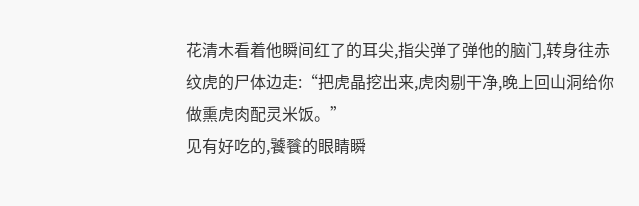花清木看着他瞬间红了的耳尖,指尖弹了弹他的脑门,转身往赤纹虎的尸体边走:“把虎晶挖出来,虎肉剔干净,晚上回山洞给你做熏虎肉配灵米饭。”
见有好吃的,饕餮的眼睛瞬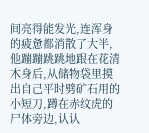间亮得能发光,连浑身的疲惫都消散了大半,他蹦蹦跳跳地跟在花清木身后,从储物袋里摸出自己平时劈矿石用的小短刀,蹲在赤纹虎的尸体旁边,认认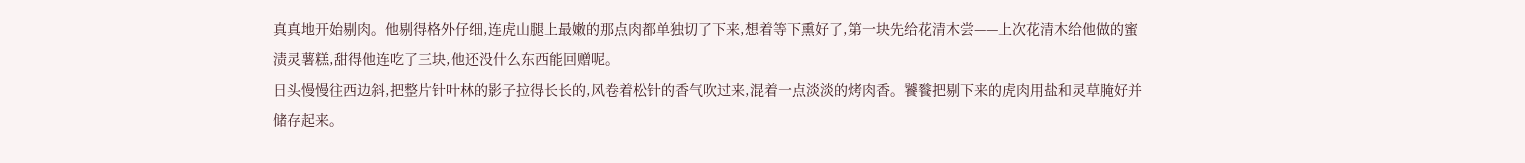真真地开始剔肉。他剔得格外仔细,连虎山腿上最嫩的那点肉都单独切了下来,想着等下熏好了,第一块先给花清木尝——上次花清木给他做的蜜渍灵薯糕,甜得他连吃了三块,他还没什么东西能回赠呢。
日头慢慢往西边斜,把整片针叶林的影子拉得长长的,风卷着松针的香气吹过来,混着一点淡淡的烤肉香。饕餮把剔下来的虎肉用盐和灵草腌好并储存起来。